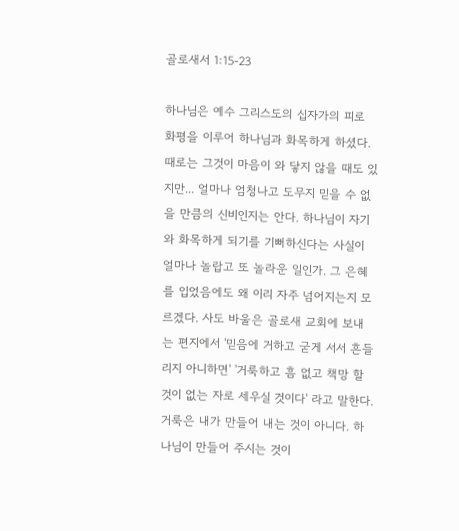골로새서 1:15-23

하나님은 예수 그리스도의 십자가의 피로 화평을 이루어 하나님과 화목하게 하셨다. 때로는 그것이 마음이 와 닿지 않을 때도 있지만... 얼마나 엄청나고 도무지 믿을 수 없을 만큼의 신비인지는 안다. 하나님이 자기와 화목하게 되기를 기뻐하신다는 사실이 얼마나 놀랍고 또 놀라운 일인가. 그 은혜를 입었음에도 왜 이리 자주 넘어지는지 모르겠다. 사도 바울은 골로새 교회에 보내는 편지에서 '믿음에 거하고 굳게 서서 흔들리지 아니하면' '거룩하고 흠 없고 책망 할 것이 없는 자로 세우실 것이다' 라고 말한다. 거룩은 내가 만들어 내는 것이 아니다. 하나님이 만들어 주시는 것이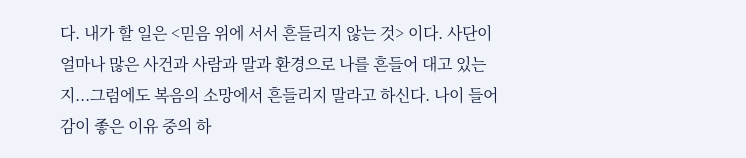다. 내가 할 일은 <믿음 위에 서서 흔들리지 않는 것> 이다. 사단이 얼마나 많은 사건과 사람과 말과 환경으로 나를 흔들어 대고 있는지...그럼에도 복음의 소망에서 흔들리지 말라고 하신다. 나이 들어 감이 좋은 이유 중의 하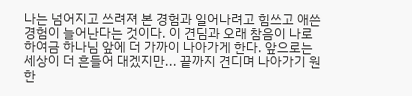나는 넘어지고 쓰려져 본 경험과 일어나려고 힘쓰고 애쓴 경험이 늘어난다는 것이다. 이 견딤과 오래 참음이 나로 하여금 하나님 앞에 더 가까이 나아가게 한다. 앞으로는 세상이 더 흔들어 대겠지만... 끝까지 견디며 나아가기 원한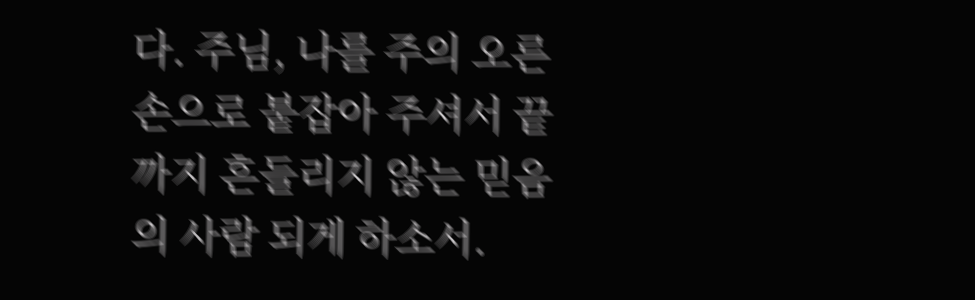다. 주님, 나를 주의 오른손으로 붙잡아 주셔서 끝까지 흔들리지 않는 믿음의 사람 되게 하소서.